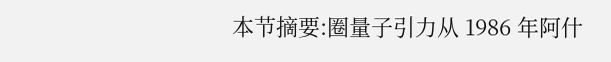本节摘要:圈量子引力从 1986 年阿什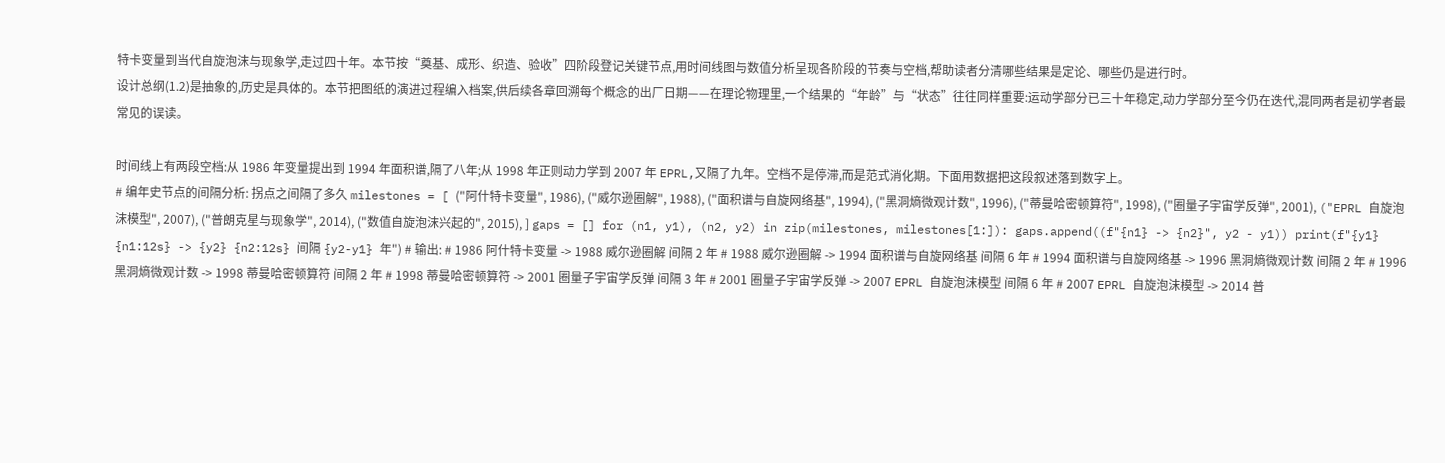特卡变量到当代自旋泡沫与现象学,走过四十年。本节按“奠基、成形、织造、验收”四阶段登记关键节点,用时间线图与数值分析呈现各阶段的节奏与空档,帮助读者分清哪些结果是定论、哪些仍是进行时。
设计总纲(1.2)是抽象的,历史是具体的。本节把图纸的演进过程编入档案,供后续各章回溯每个概念的出厂日期——在理论物理里,一个结果的“年龄”与“状态”往往同样重要:运动学部分已三十年稳定,动力学部分至今仍在迭代,混同两者是初学者最常见的误读。

时间线上有两段空档:从 1986 年变量提出到 1994 年面积谱,隔了八年;从 1998 年正则动力学到 2007 年 EPRL,又隔了九年。空档不是停滞,而是范式消化期。下面用数据把这段叙述落到数字上。
# 编年史节点的间隔分析: 拐点之间隔了多久 milestones = [ ("阿什特卡变量", 1986), ("威尔逊圈解", 1988), ("面积谱与自旋网络基", 1994), ("黑洞熵微观计数", 1996), ("蒂曼哈密顿算符", 1998), ("圈量子宇宙学反弹", 2001), ("EPRL 自旋泡沫模型", 2007), ("普朗克星与现象学", 2014), ("数值自旋泡沫兴起的", 2015), ] gaps = [] for (n1, y1), (n2, y2) in zip(milestones, milestones[1:]): gaps.append((f"{n1} -> {n2}", y2 - y1)) print(f"{y1} {n1:12s} -> {y2} {n2:12s} 间隔 {y2-y1} 年") # 输出: # 1986 阿什特卡变量 -> 1988 威尔逊圈解 间隔 2 年 # 1988 威尔逊圈解 -> 1994 面积谱与自旋网络基 间隔 6 年 # 1994 面积谱与自旋网络基 -> 1996 黑洞熵微观计数 间隔 2 年 # 1996 黑洞熵微观计数 -> 1998 蒂曼哈密顿算符 间隔 2 年 # 1998 蒂曼哈密顿算符 -> 2001 圈量子宇宙学反弹 间隔 3 年 # 2001 圈量子宇宙学反弹 -> 2007 EPRL 自旋泡沫模型 间隔 6 年 # 2007 EPRL 自旋泡沫模型 -> 2014 普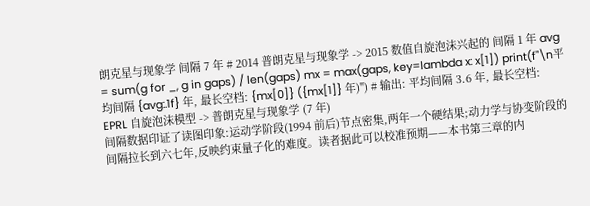朗克星与现象学 间隔 7 年 # 2014 普朗克星与现象学 -> 2015 数值自旋泡沫兴起的 间隔 1 年 avg = sum(g for _, g in gaps) / len(gaps) mx = max(gaps, key=lambda x: x[1]) print(f"\n平均间隔 {avg:.1f} 年, 最长空档: {mx[0]} ({mx[1]} 年)") # 输出: 平均间隔 3.6 年, 最长空档: EPRL 自旋泡沫模型 -> 普朗克星与现象学 (7 年)
间隔数据印证了读图印象:运动学阶段(1994 前后)节点密集,两年一个硬结果;动力学与协变阶段的间隔拉长到六七年,反映约束量子化的难度。读者据此可以校准预期——本书第三章的内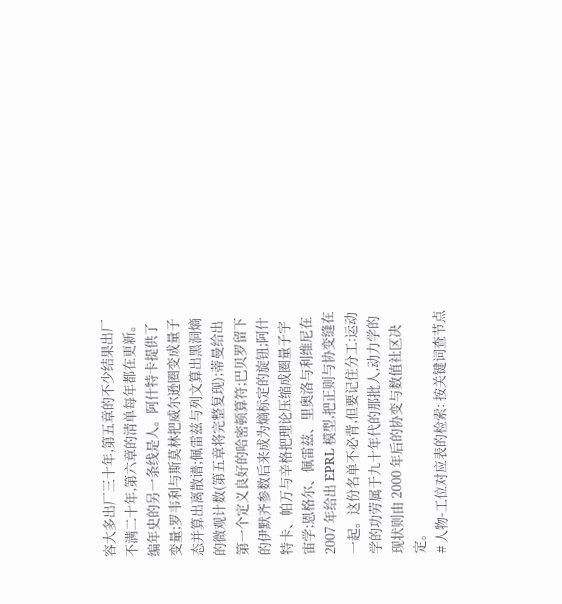容大多出厂三十年,第五章的不少结果出厂不满二十年,第六章的清单每年都在更新。
编年史的另一条线是人。阿什特卡提供了变量;罗韦利与斯莫林把威尔逊圈变成量子态并算出离散谱;佩雷兹与列文算出黑洞熵的微观计数(第五章将完整复现);蒂曼给出第一个定义良好的哈密顿算符;巴贝罗留下的伊默齐参数后来成为熵标定的旋钮;阿什特卡、帕万与辛格把理论压缩成圈量子宇宙学;恩格尔、佩雷兹、里奥洛与利维尼在 2007 年给出 EPRL 模型,把正则与协变缝在一起。这份名单不必背,但要记住分工:运动学的功劳属于九十年代的那批人,动力学的现状则由 2000 年后的协变与数值社区决定。
# 人物-工位对应表的检索: 按关键词查节点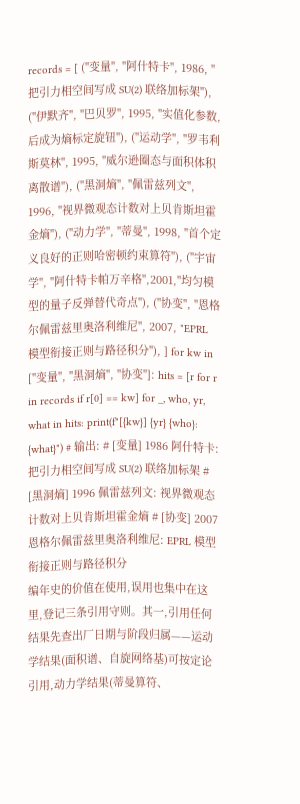records = [ ("变量", "阿什特卡", 1986, "把引力相空间写成 SU(2) 联络加标架"), ("伊默齐", "巴贝罗", 1995, "实值化参数, 后成为熵标定旋钮"), ("运动学", "罗韦利斯莫林", 1995, "威尔逊圈态与面积体积离散谱"), ("黑洞熵", "佩雷兹列文", 1996, "视界微观态计数对上贝肯斯坦霍金熵"), ("动力学", "蒂曼", 1998, "首个定义良好的正则哈密顿约束算符"), ("宇宙学", "阿什特卡帕万辛格",2001,"均匀模型的量子反弹替代奇点"), ("协变", "恩格尔佩雷兹里奥洛利维尼", 2007, "EPRL 模型衔接正则与路径积分"), ] for kw in ["变量", "黑洞熵", "协变"]: hits = [r for r in records if r[0] == kw] for _, who, yr, what in hits: print(f"[{kw}] {yr} {who}: {what}") # 输出: # [变量] 1986 阿什特卡: 把引力相空间写成 SU(2) 联络加标架 # [黑洞熵] 1996 佩雷兹列文: 视界微观态计数对上贝肯斯坦霍金熵 # [协变] 2007 恩格尔佩雷兹里奥洛利维尼: EPRL 模型衔接正则与路径积分
编年史的价值在使用,误用也集中在这里,登记三条引用守则。其一,引用任何结果先查出厂日期与阶段归属——运动学结果(面积谱、自旋网络基)可按定论引用,动力学结果(蒂曼算符、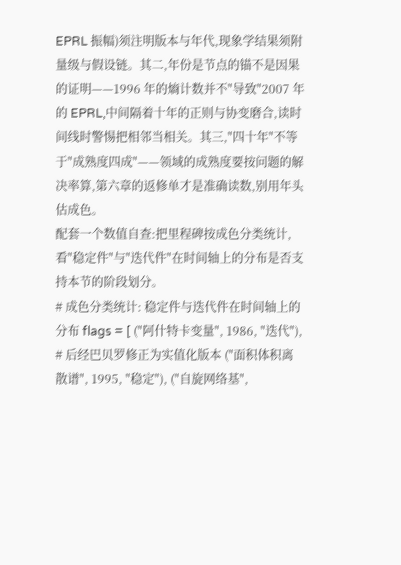EPRL 振幅)须注明版本与年代,现象学结果须附量级与假设链。其二,年份是节点的锚不是因果的证明——1996 年的熵计数并不"导致"2007 年的 EPRL,中间隔着十年的正则与协变磨合,读时间线时警惕把相邻当相关。其三,"四十年"不等于"成熟度四成"——领域的成熟度要按问题的解决率算,第六章的返修单才是准确读数,别用年头估成色。
配套一个数值自查:把里程碑按成色分类统计,看"稳定件"与"迭代件"在时间轴上的分布是否支持本节的阶段划分。
# 成色分类统计: 稳定件与迭代件在时间轴上的分布 flags = [ ("阿什特卡变量", 1986, "迭代"), # 后经巴贝罗修正为实值化版本 ("面积体积离散谱", 1995, "稳定"), ("自旋网络基",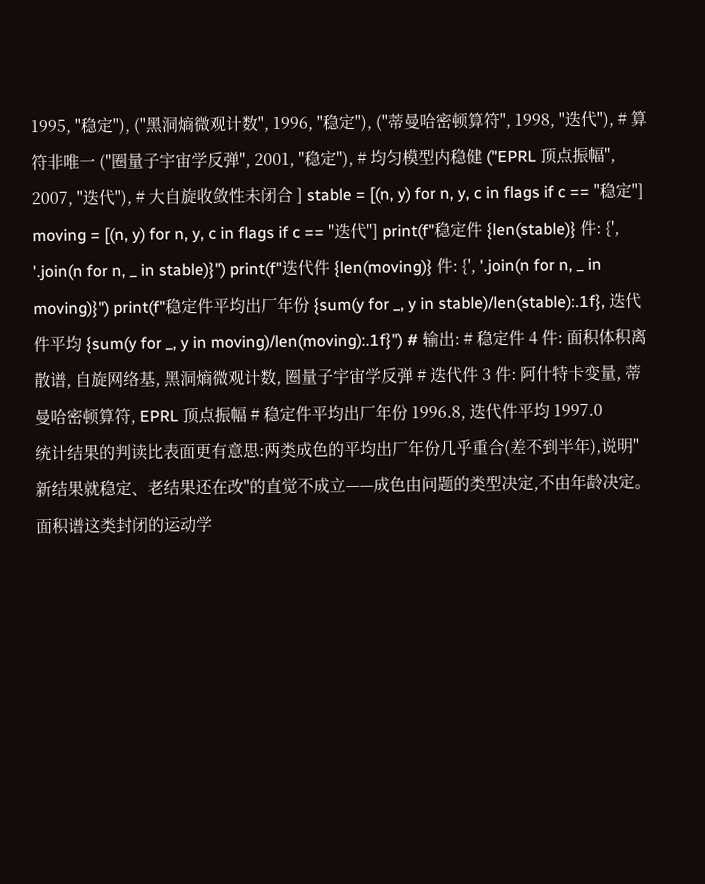1995, "稳定"), ("黑洞熵微观计数", 1996, "稳定"), ("蒂曼哈密顿算符", 1998, "迭代"), # 算符非唯一 ("圈量子宇宙学反弹", 2001, "稳定"), # 均匀模型内稳健 ("EPRL 顶点振幅", 2007, "迭代"), # 大自旋收敛性未闭合 ] stable = [(n, y) for n, y, c in flags if c == "稳定"] moving = [(n, y) for n, y, c in flags if c == "迭代"] print(f"稳定件 {len(stable)} 件: {', '.join(n for n, _ in stable)}") print(f"迭代件 {len(moving)} 件: {', '.join(n for n, _ in moving)}") print(f"稳定件平均出厂年份 {sum(y for _, y in stable)/len(stable):.1f}, 迭代件平均 {sum(y for _, y in moving)/len(moving):.1f}") # 输出: # 稳定件 4 件: 面积体积离散谱, 自旋网络基, 黑洞熵微观计数, 圈量子宇宙学反弹 # 迭代件 3 件: 阿什特卡变量, 蒂曼哈密顿算符, EPRL 顶点振幅 # 稳定件平均出厂年份 1996.8, 迭代件平均 1997.0
统计结果的判读比表面更有意思:两类成色的平均出厂年份几乎重合(差不到半年),说明"新结果就稳定、老结果还在改"的直觉不成立——成色由问题的类型决定,不由年龄决定。面积谱这类封闭的运动学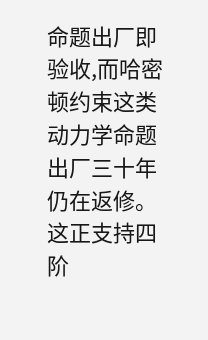命题出厂即验收,而哈密顿约束这类动力学命题出厂三十年仍在返修。这正支持四阶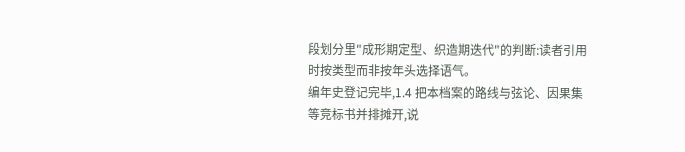段划分里"成形期定型、织造期迭代"的判断:读者引用时按类型而非按年头选择语气。
编年史登记完毕,1.4 把本档案的路线与弦论、因果集等竞标书并排摊开,说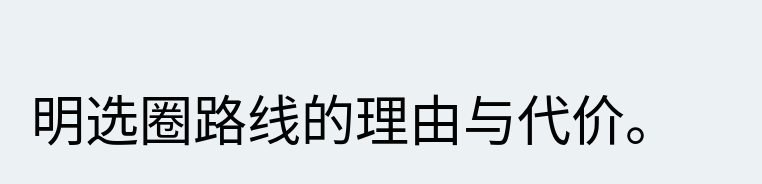明选圈路线的理由与代价。